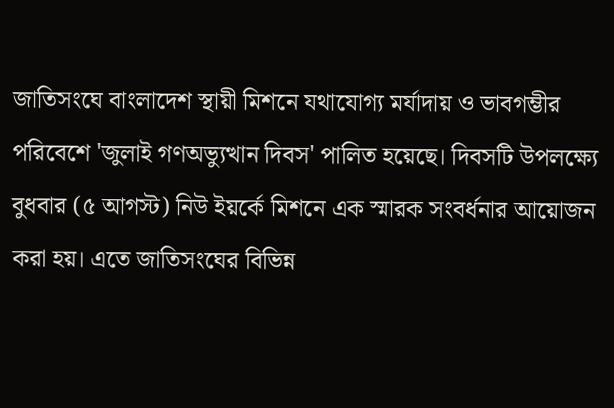জাতিসংঘে বাংলাদেশ স্থায়ী মিশনে যথাযোগ্য মর্যাদায় ও ভাবগম্ভীর পরিবেশে 'জুলাই গণঅভ্যুত্থান দিবস' পালিত হয়েছে। দিবসটি উপলক্ষ্যে বুধবার (৫ আগস্ট) নিউ ইয়র্কে মিশনে এক স্মারক সংবর্ধনার আয়োজন করা হয়। এতে জাতিসংঘের বিভিন্ন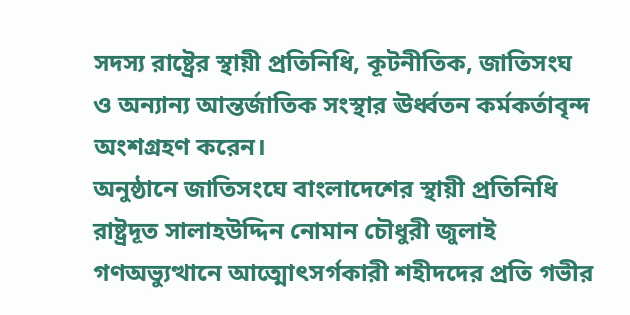সদস্য রাষ্ট্রের স্থায়ী প্রতিনিধি, কূটনীতিক, জাতিসংঘ ও অন্যান্য আন্তর্জাতিক সংস্থার ঊর্ধ্বতন কর্মকর্তাবৃন্দ অংশগ্রহণ করেন।
অনুষ্ঠানে জাতিসংঘে বাংলাদেশের স্থায়ী প্রতিনিধি রাষ্ট্রদূত সালাহউদ্দিন নোমান চৌধুরী জুলাই গণঅভ্যুত্থানে আত্মোৎসর্গকারী শহীদদের প্রতি গভীর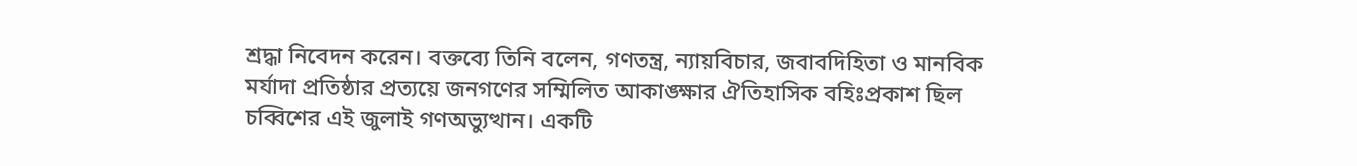শ্রদ্ধা নিবেদন করেন। বক্তব্যে তিনি বলেন, গণতন্ত্র, ন্যায়বিচার, জবাবদিহিতা ও মানবিক মর্যাদা প্রতিষ্ঠার প্রত্যয়ে জনগণের সম্মিলিত আকাঙ্ক্ষার ঐতিহাসিক বহিঃপ্রকাশ ছিল চব্বিশের এই জুলাই গণঅভ্যুত্থান। একটি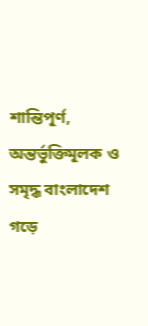শান্তিপূর্ণ, অন্তর্ভুক্তিমূলক ও সমৃদ্ধ বাংলাদেশ গড়ে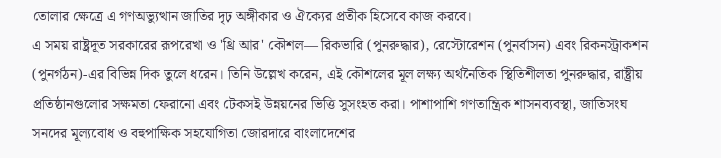তোলার ক্ষেত্রে এ গণঅভ্যুত্থান জাতির দৃঢ় অঙ্গীকার ও ঐক্যের প্রতীক হিসেবে কাজ করবে।
এ সময় রাষ্ট্রদূত সরকারের রূপরেখা ও 'থ্রি আর' কৌশল— রিকভারি (পুনরুদ্ধার), রেস্টোরেশন (পুনর্বাসন) এবং রিকনস্ট্রাকশন (পুনর্গঠন)-এর বিভিন্ন দিক তুলে ধরেন। তিনি উল্লেখ করেন, এই কৌশলের মূল লক্ষ্য অর্থনৈতিক স্থিতিশীলতা পুনরুদ্ধার, রাষ্ট্রীয় প্রতিষ্ঠানগুলোর সক্ষমতা ফেরানো এবং টেকসই উন্নয়নের ভিত্তি সুসংহত করা। পাশাপাশি গণতান্ত্রিক শাসনব্যবস্থা, জাতিসংঘ সনদের মূল্যবোধ ও বহুপাক্ষিক সহযোগিতা জোরদারে বাংলাদেশের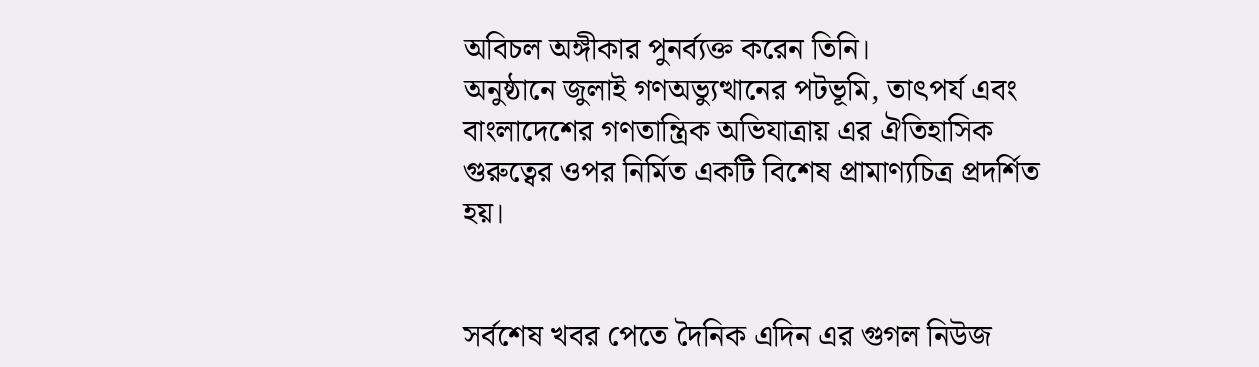অবিচল অঙ্গীকার পুনর্ব্যক্ত করেন তিনি।
অনুষ্ঠানে জুলাই গণঅভ্যুত্থানের পটভূমি, তাৎপর্য এবং বাংলাদেশের গণতান্ত্রিক অভিযাত্রায় এর ঐতিহাসিক গুরুত্বের ওপর নির্মিত একটি বিশেষ প্রামাণ্যচিত্র প্রদর্শিত হয়।


সর্বশেষ খবর পেতে দৈনিক এদিন এর গুগল নিউজ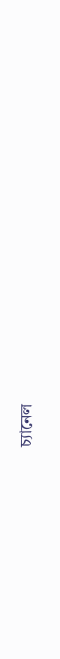চ্যানেল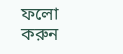ফলো করুন